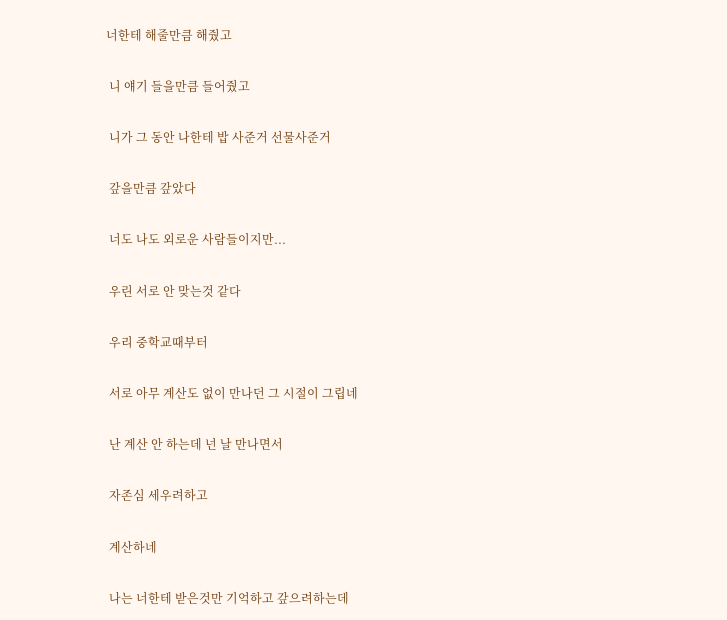너한테 해줄만큼 해줬고

 니 얘기 들을만큼 들어줬고

 니가 그 동안 나한테 밥 사준거 선물사준거

 갚을만큼 갚았다

 너도 나도 외로운 사람들이지만...

 우린 서로 안 맞는것 같다

 우리 중학교때부터

 서로 아무 계산도 없이 만나던 그 시절이 그립네

 난 계산 안 하는데 넌 날 만나면서

 자존심 세우려하고

 계산하네

 나는 너한테 받은것만 기억하고 갚으려하는데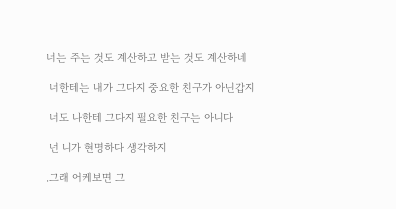너는 주는 것도 계산하고 받는 것도 계산하네

 너한테는 내가 그다지 중요한 친구가 아닌갑지

 너도 나한테 그다지 필요한 친구는 아니다

 넌 니가 현명하다 생각하지

.그래 어케보면 그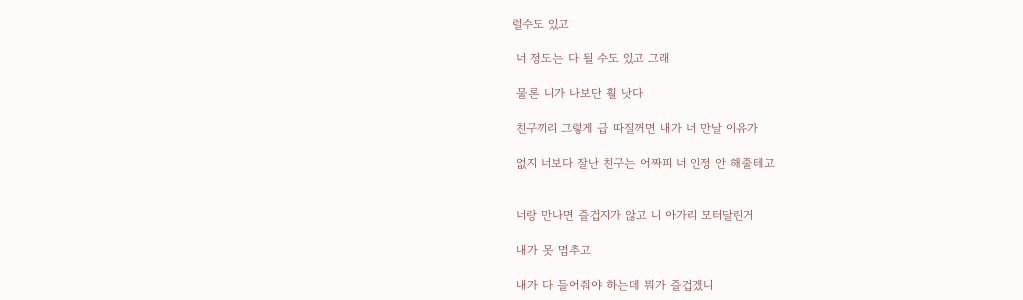럴수도 있고

 너 정도는 다 될 수도 있고 그래

 물론 니가 나보단 훨 낫다

 친구끼리 그렇게 급 따질꺼면 내가 너 만날 이유가

 없지 너보다 잘난 친구는 어짜피 너 인정 안 해줄테고


 너랑 만나면 즐겁지가 않고 니 아가리 모터달린거

 내가 못 멈추고

 내가 다 들어줘야 하는데 뭐가 즐겁겠니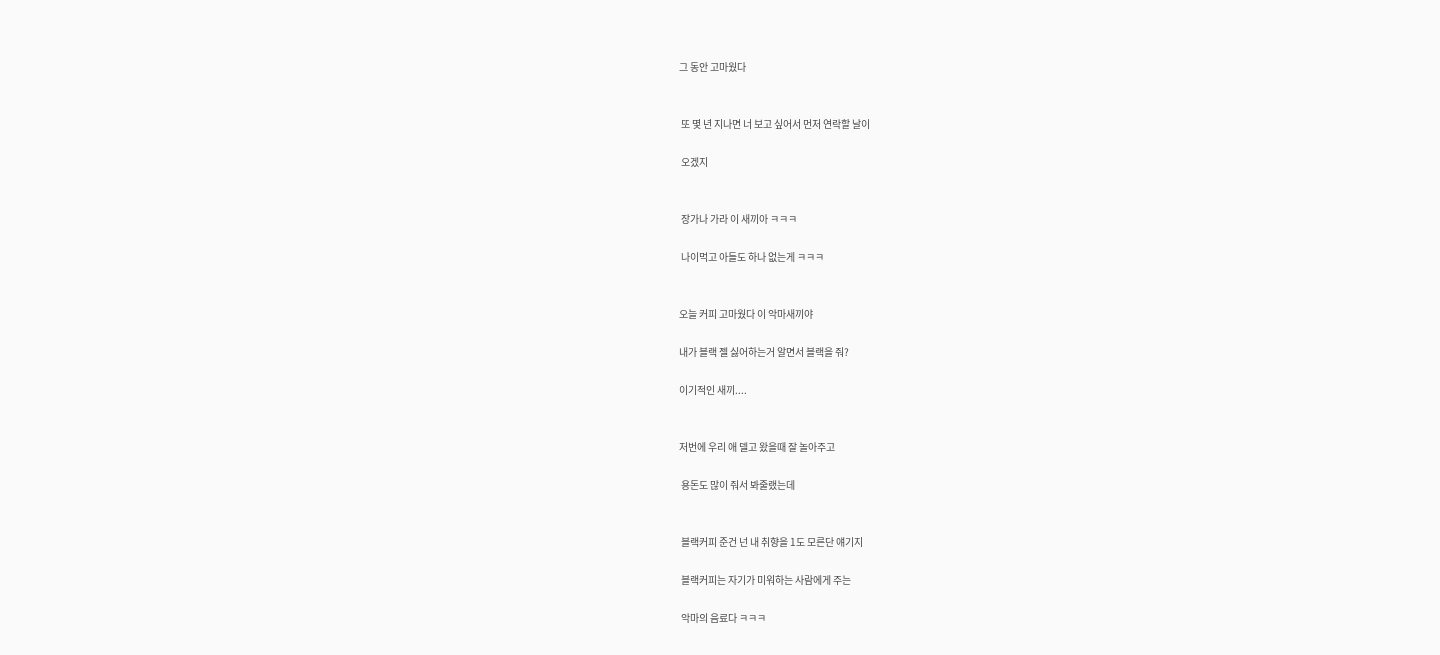그 동안 고마웠다


 또 몇 년 지나면 너 보고 싶어서 먼저 연락할 날이

 오겠지


 장가나 가라 이 새끼아 ㅋㅋㅋ

 나이먹고 아들도 하나 없는게 ㅋㅋㅋ


오늘 커피 고마웠다 이 악마새끼야

내가 블랙 젤 싫어하는거 알면서 블랙을 줘?

이기적인 새끼....


저번에 우리 애 델고 왔을때 잘 놀아주고

 용돈도 많이 줘서 봐줄랬는데


 블랙커피 준건 넌 내 취향을 1도 모른단 얘기지

 블랙커피는 자기가 미워하는 사람에게 주는

 악마의 음료다 ㅋㅋㅋ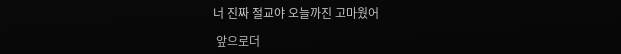너 진짜 절교야 오늘까진 고마웠어

 앞으로더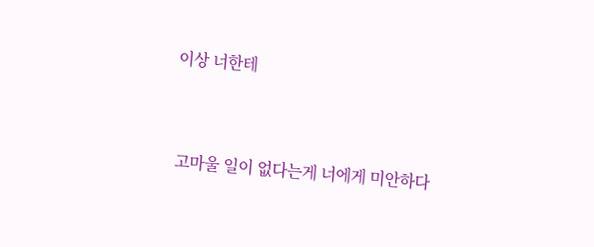이상 너한테


 고마울 일이 없다는게 너에게 미안하다